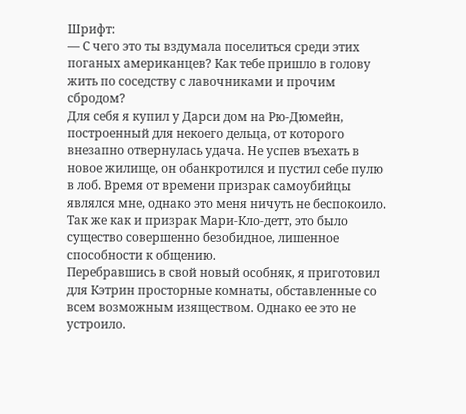Шрифт:
— С чего это ты вздумала поселиться среди этих поганых американцев? Как тебе пришло в голову жить по соседству с лавочниками и прочим сбродом?
Для себя я купил у Дарси дом на Рю-Дюмейн, построенный для некоего дельца, от которого внезапно отвернулась удача. Не успев въехать в новое жилище, он обанкротился и пустил себе пулю в лоб. Время от времени призрак самоубийцы являлся мне, однако это меня ничуть не беспокоило. Так же как и призрак Мари-Кло-детт, это было существо совершенно безобидное, лишенное способности к общению.
Перебравшись в свой новый особняк, я приготовил для Кэтрин просторные комнаты, обставленные со всем возможным изяществом. Однако ее это не устроило.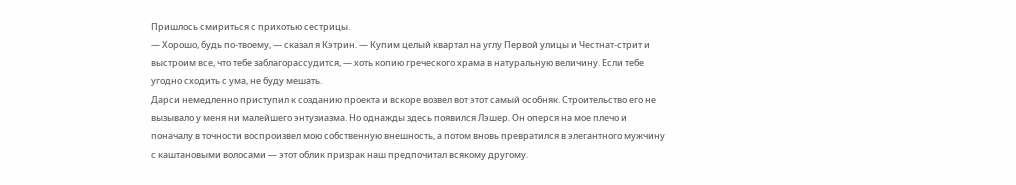Пришлось смириться с прихотью сестрицы.
— Хорошо, будь по-твоему, — сказал я Кэтрин. — Купим целый квартал на углу Первой улицы и Честнат-стрит и выстроим все, что тебе заблагорассудится, — хоть копию греческого храма в натуральную величину. Если тебе угодно сходить с ума, не буду мешать.
Дарси немедленно приступил к созданию проекта и вскоре возвел вот этот самый особняк. Строительство его не вызывало у меня ни малейшего энтузиазма. Но однажды здесь появился Лэшер. Он оперся на мое плечо и поначалу в точности воспроизвел мою собственную внешность, а потом вновь превратился в элегантного мужчину с каштановыми волосами — этот облик призрак наш предпочитал всякому другому.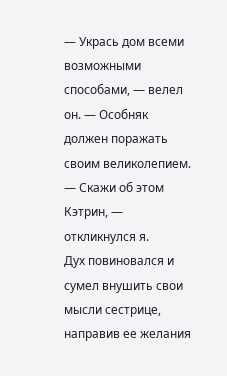— Укрась дом всеми возможными способами, — велел он. — Особняк должен поражать своим великолепием.
— Скажи об этом Кэтрин, — откликнулся я.
Дух повиновался и сумел внушить свои мысли сестрице, направив ее желания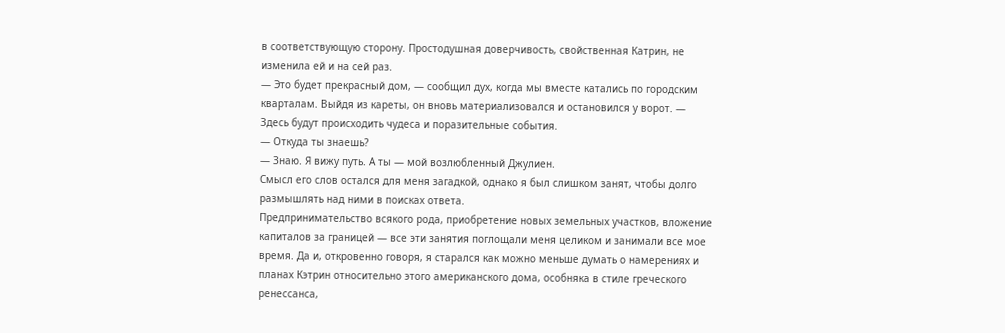в соответствующую сторону. Простодушная доверчивость, свойственная Катрин, не изменила ей и на сей раз.
— Это будет прекрасный дом, — сообщил дух, когда мы вместе катались по городским кварталам. Выйдя из кареты, он вновь материализовался и остановился у ворот. — Здесь будут происходить чудеса и поразительные события.
— Откуда ты знаешь?
— Знаю. Я вижу путь. А ты — мой возлюбленный Джулиен.
Смысл его слов остался для меня загадкой, однако я был слишком занят, чтобы долго размышлять над ними в поисках ответа.
Предпринимательство всякого рода, приобретение новых земельных участков, вложение капиталов за границей — все эти занятия поглощали меня целиком и занимали все мое время. Да и, откровенно говоря, я старался как можно меньше думать о намерениях и планах Кэтрин относительно этого американского дома, особняка в стиле греческого ренессанса,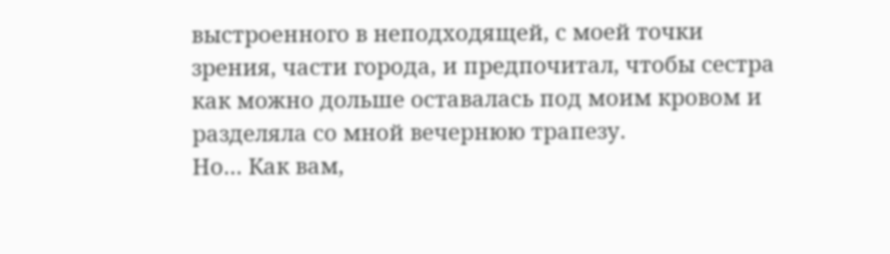выстроенного в неподходящей, с моей точки зрения, части города, и предпочитал, чтобы сестра как можно дольше оставалась под моим кровом и разделяла со мной вечернюю трапезу.
Но… Как вам,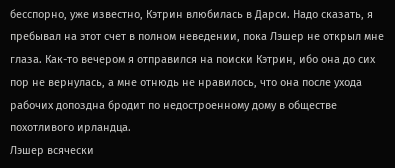бесспорно, уже известно, Кэтрин влюбилась в Дарси. Надо сказать, я пребывал на этот счет в полном неведении, пока Лэшер не открыл мне глаза. Как-то вечером я отправился на поиски Кэтрин, ибо она до сих пор не вернулась, а мне отнюдь не нравилось, что она после ухода рабочих допоздна бродит по недостроенному дому в обществе похотливого ирландца.
Лэшер всячески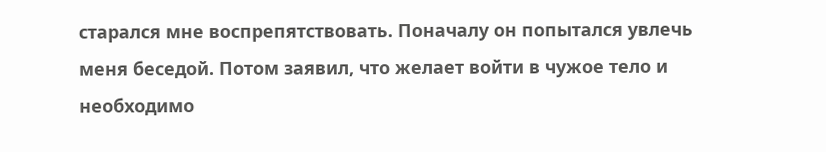старался мне воспрепятствовать. Поначалу он попытался увлечь меня беседой. Потом заявил, что желает войти в чужое тело и необходимо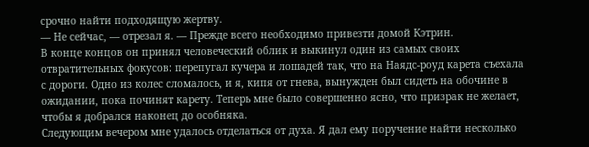срочно найти подходящую жертву.
— Не сейчас, — отрезал я. — Прежде всего необходимо привезти домой Кэтрин.
В конце концов он принял человеческий облик и выкинул один из самых своих отвратительных фокусов: перепугал кучера и лошадей так, что на Наядс-роуд карета съехала с дороги. Одно из колес сломалось, и я, кипя от гнева, вынужден был сидеть на обочине в ожидании, пока починят карету. Теперь мне было совершенно ясно, что призрак не желает, чтобы я добрался наконец до особняка.
Следующим вечером мне удалось отделаться от духа. Я дал ему поручение найти несколько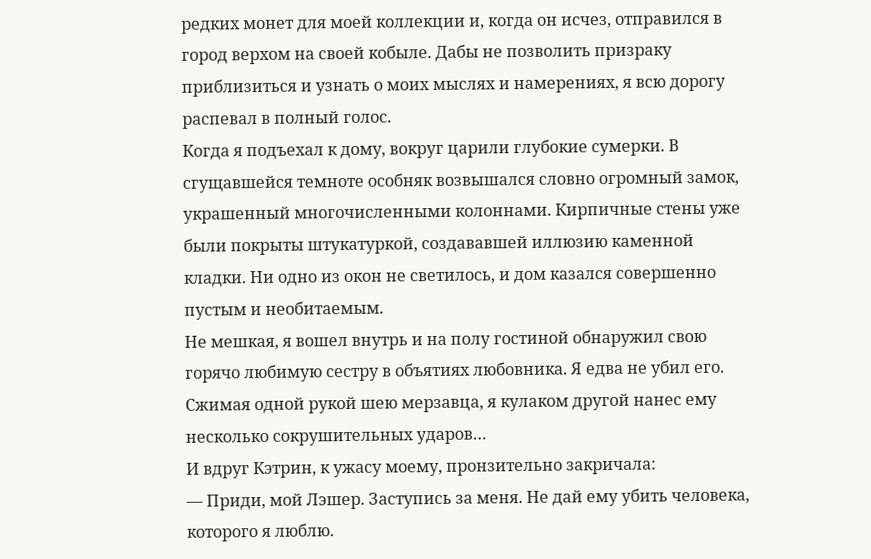редких монет для моей коллекции и, когда он исчез, отправился в город верхом на своей кобыле. Дабы не позволить призраку приблизиться и узнать о моих мыслях и намерениях, я всю дорогу распевал в полный голос.
Когда я подъехал к дому, вокруг царили глубокие сумерки. В сгущавшейся темноте особняк возвышался словно огромный замок, украшенный многочисленными колоннами. Кирпичные стены уже были покрыты штукатуркой, создававшей иллюзию каменной кладки. Ни одно из окон не светилось, и дом казался совершенно пустым и необитаемым.
Не мешкая, я вошел внутрь и на полу гостиной обнаружил свою горячо любимую сестру в объятиях любовника. Я едва не убил его. Сжимая одной рукой шею мерзавца, я кулаком другой нанес ему несколько сокрушительных ударов…
И вдруг Кэтрин, к ужасу моему, пронзительно закричала:
— Приди, мой Лэшер. Заступись за меня. Не дай ему убить человека, которого я люблю.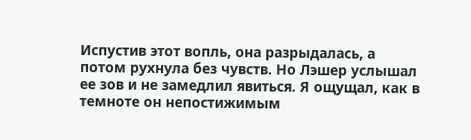Испустив этот вопль, она разрыдалась, а потом рухнула без чувств. Но Лэшер услышал ее зов и не замедлил явиться. Я ощущал, как в темноте он непостижимым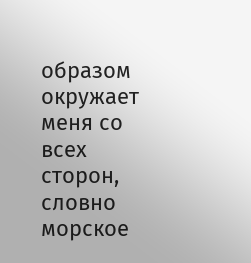образом окружает меня со всех сторон, словно морское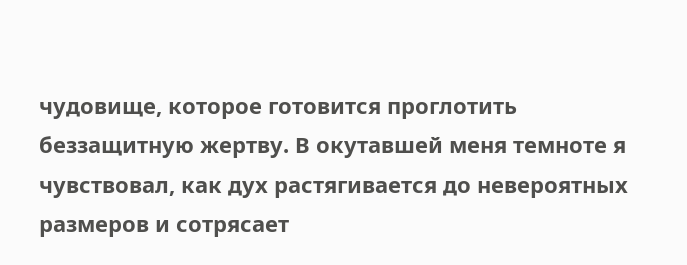чудовище, которое готовится проглотить беззащитную жертву. В окутавшей меня темноте я чувствовал, как дух растягивается до невероятных размеров и сотрясает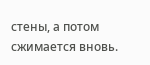стены, а потом сжимается вновь.